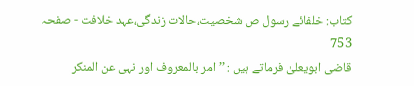کتاب: خلفائے رسول ص شخصیت،حالات زندگی،عہد خلافت - صفحہ 753
قاضی ابویعلیٰ فرماتے ہیں : ’’امر بالمعروف اور نہی عن المنکر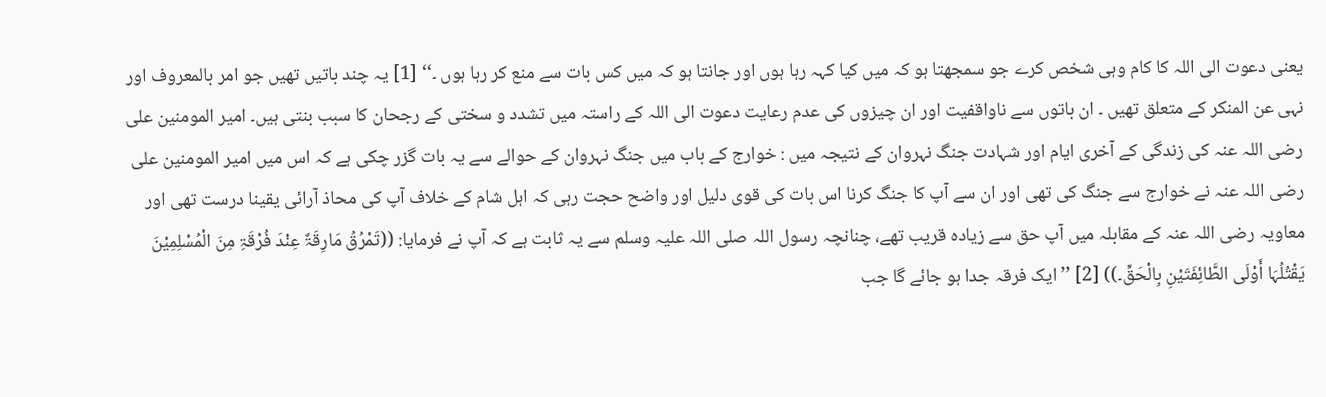یعنی دعوت الی اللہ کا کام وہی شخص کرے جو سمجھتا ہو کہ میں کیا کہہ رہا ہوں اور جانتا ہو کہ میں کس بات سے منع کر رہا ہوں ۔‘‘ [1] یہ چند باتیں تھیں جو امر بالمعروف اور نہی عن المنکر کے متعلق تھیں ۔ ان باتوں سے ناواقفیت اور ان چیزوں کی عدم رعایت دعوت الی اللہ کے راستہ میں تشدد و سختی کے رجحان کا سبب بنتی ہیں۔ امیر المومنین علی رضی اللہ عنہ کی زندگی کے آخری ایام اور شہادت جنگ نہروان کے نتیجہ میں : خوارج کے باب میں جنگ نہروان کے حوالے سے یہ بات گزر چکی ہے کہ اس میں امیر المومنین علی رضی اللہ عنہ نے خوارج سے جنگ کی تھی اور ان سے آپ کا جنگ کرنا اس بات کی قوی دلیل اور واضح حجت رہی کہ اہل شام کے خلاف آپ کی محاذ آرائی یقینا درست تھی اور معاویہ رضی اللہ عنہ کے مقابلہ میں آپ حق سے زیادہ قریب تھے، چنانچہ رسول اللہ صلی اللہ علیہ وسلم سے یہ ثابت ہے کہ آپ نے فرمایا: ((تَمْرُقُ مَارِقَۃٌ عِنْدَ فُرْقَۃِ مِنَ الْمُسْلِمِیْنَ یَقْتُلُہَا أَوْلَی الطَّائِفَتَیْنِ بِالْحَقِّ۔)) [2] ’’ایک فرقہ جدا ہو جائے گا جب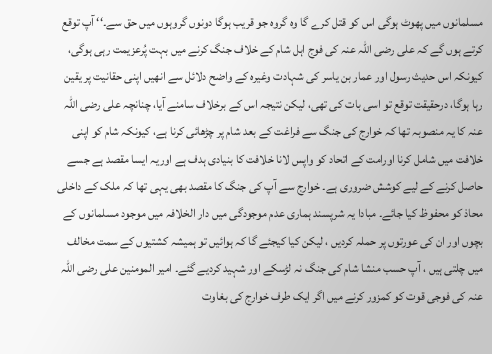مسلمانوں میں پھوٹ ہوگی اس کو قتل کرے گا وہ گروہ جو قریب ہوگا دونوں گروہوں میں حق سے۔‘‘ آپ توقع کرتے ہوں گے کہ علی رضی اللہ عنہ کی فوج اہل شام کے خلاف جنگ کرنے میں بہت پُرعزیمت رہی ہوگی، کیونکہ اس حدیث رسول اور عمار بن یاسر کی شہادت وغیرہ کے واضح دلائل سے انھیں اپنی حقانیت پر یقین رہا ہوگا، درحقیقت توقع تو اسی بات کی تھی، لیکن نتیجہ اس کے برخلاف سامنے آیا، چنانچہ علی رضی اللہ عنہ کا یہ منصوبہ تھا کہ خوارج کی جنگ سے فراغت کے بعد شام پر چڑھائی کرنا ہے، کیونکہ شام کو اپنی خلافت میں شامل کرنا اورامت کے اتحاد کو واپس لانا خلافت کا بنیادی ہدف ہے اوریہ ایسا مقصد ہے جسے حاصل کرنے کے لیے کوشش ضروری ہے۔ خوارج سے آپ کی جنگ کا مقصد بھی یہی تھا کہ ملک کے داخلی محاذ کو محفوظ کیا جائے۔ مبادا یہ شرپسند ہماری عدم موجودگی میں دار الخلافہ میں موجود مسلمانوں کے بچوں اور ان کی عورتوں پر حملہ کردیں ، لیکن کیا کیجئے گا کہ ہوائیں تو ہمیشہ کشتیوں کے سمت مخالف میں چلتی ہیں ، آپ حسب منشا شام کی جنگ نہ لڑسکے اور شہید کردیے گئے۔ امیر المومنین علی رضی اللہ عنہ کی فوجی قوت کو کمزور کرنے میں اگر ایک طرف خوارج کی بغاوت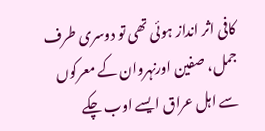کافی اثر انداز ہوئی تھی تو دوسری طرف جمل، صفین اورنہروان کے معرکوں سے اہل عراق ایسے اوب چکے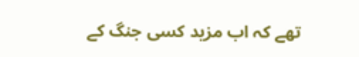تھے کہ اب مزید کسی جنگ کے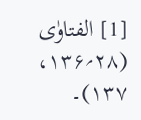[1] الفتاوٰی (۲۸؍۱۳۶، ۱۳۷)۔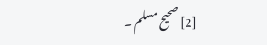[2] صحیح مسلم ۔